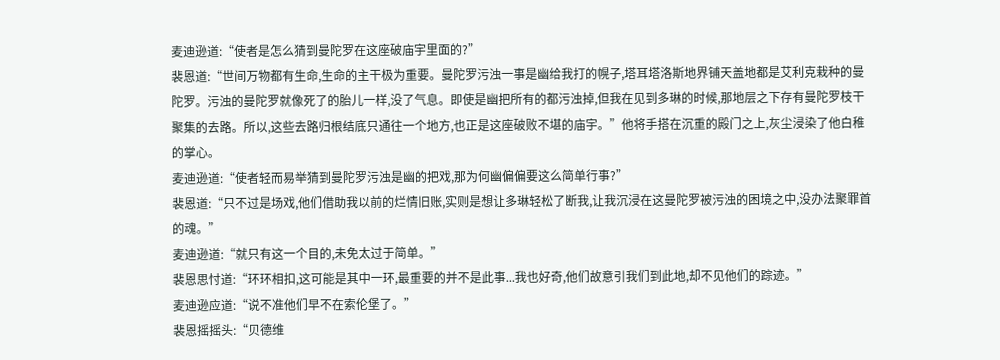麦迪逊道:“使者是怎么猜到曼陀罗在这座破庙宇里面的?”
裴恩道:“世间万物都有生命,生命的主干极为重要。曼陀罗污浊一事是幽给我打的幌子,塔耳塔洛斯地界铺天盖地都是艾利克栽种的曼陀罗。污浊的曼陀罗就像死了的胎儿一样,没了气息。即使是幽把所有的都污浊掉,但我在见到多琳的时候,那地层之下存有曼陀罗枝干聚集的去路。所以,这些去路归根结底只通往一个地方,也正是这座破败不堪的庙宇。”他将手搭在沉重的殿门之上,灰尘浸染了他白稚的掌心。
麦迪逊道:“使者轻而易举猜到曼陀罗污浊是幽的把戏,那为何幽偏偏要这么简单行事?”
裴恩道:“只不过是场戏,他们借助我以前的烂情旧账,实则是想让多琳轻松了断我,让我沉浸在这曼陀罗被污浊的困境之中,没办法聚罪首的魂。”
麦迪逊道:“就只有这一个目的,未免太过于简单。”
裴恩思忖道:“环环相扣,这可能是其中一环,最重要的并不是此事...我也好奇,他们故意引我们到此地,却不见他们的踪迹。”
麦迪逊应道:“说不准他们早不在索伦堡了。”
裴恩摇摇头:“贝德维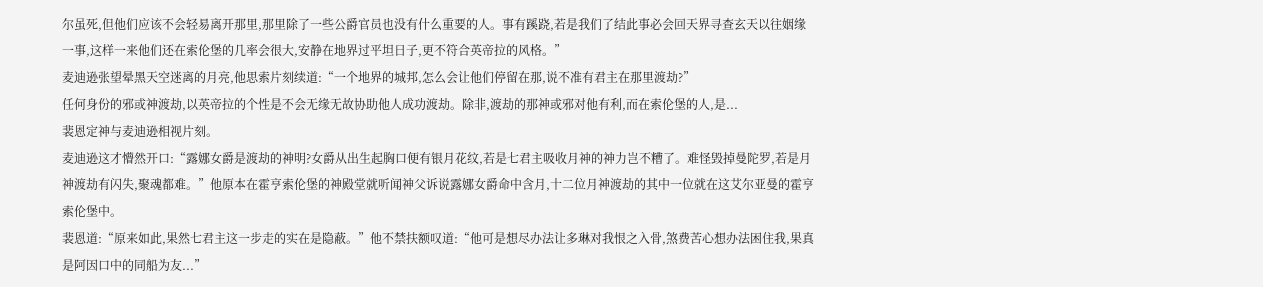尔虽死,但他们应该不会轻易离开那里,那里除了一些公爵官员也没有什么重要的人。事有蹊跷,若是我们了结此事必会回天界寻查玄天以往姻缘一事,这样一来他们还在索伦堡的几率会很大,安静在地界过平坦日子,更不符合英帝拉的风格。”
麦迪逊张望晕黑天空迷离的月亮,他思索片刻续道:“一个地界的城邦,怎么会让他们停留在那,说不准有君主在那里渡劫?”
任何身份的邪或神渡劫,以英帝拉的个性是不会无缘无故协助他人成功渡劫。除非,渡劫的那神或邪对他有利,而在索伦堡的人,是...
裴恩定神与麦迪逊相视片刻。
麦迪逊这才懵然开口:“露娜女爵是渡劫的神明?女爵从出生起胸口便有银月花纹,若是七君主吸收月神的神力岂不糟了。难怪毁掉曼陀罗,若是月神渡劫有闪失,聚魂都难。”他原本在霍亨索伦堡的神殿堂就听闻神父诉说露娜女爵命中含月,十二位月神渡劫的其中一位就在这艾尔亚曼的霍亨索伦堡中。
裴恩道:“原来如此,果然七君主这一步走的实在是隐蔽。”他不禁扶额叹道:“他可是想尽办法让多琳对我恨之入骨,煞费苦心想办法困住我,果真是阿因口中的同船为友...”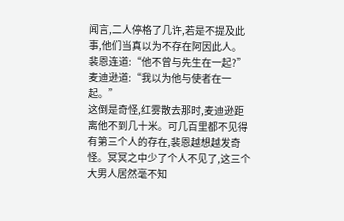闻言,二人停格了几许,若是不提及此事,他们当真以为不存在阿因此人。
裴恩连道:“他不曾与先生在一起?”
麦迪逊道:“我以为他与使者在一起。”
这倒是奇怪,红雾散去那时,麦迪逊距离他不到几十米。可几百里都不见得有第三个人的存在,裴恩越想越发奇怪。冥冥之中少了个人不见了,这三个大男人居然毫不知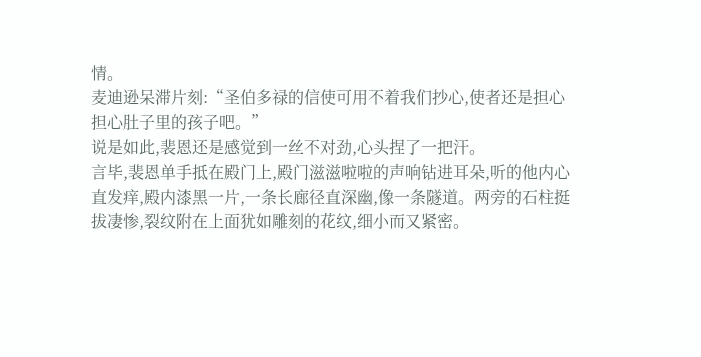情。
麦迪逊呆滞片刻:“圣伯多禄的信使可用不着我们抄心,使者还是担心担心肚子里的孩子吧。”
说是如此,裴恩还是感觉到一丝不对劲,心头捏了一把汗。
言毕,裴恩单手抵在殿门上,殿门滋滋啦啦的声响钻进耳朵,听的他内心直发痒,殿内漆黑一片,一条长廊径直深幽,像一条隧道。两旁的石柱挺拔凄惨,裂纹附在上面犹如雕刻的花纹,细小而又紧密。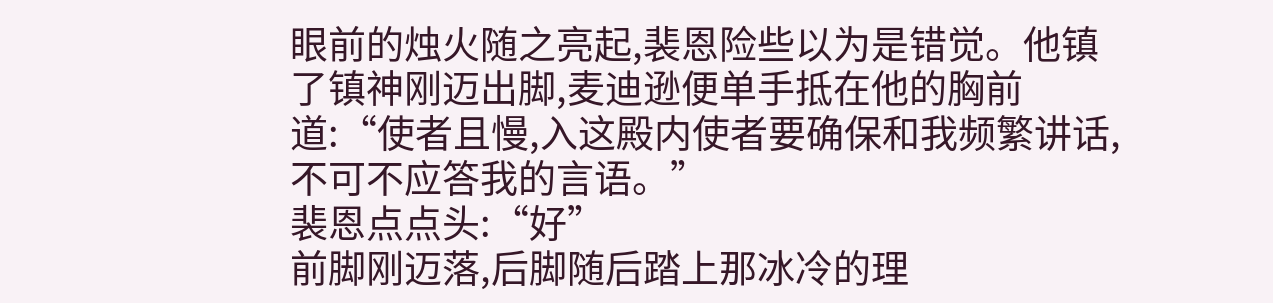眼前的烛火随之亮起,裴恩险些以为是错觉。他镇了镇神刚迈出脚,麦迪逊便单手抵在他的胸前道:“使者且慢,入这殿内使者要确保和我频繁讲话,不可不应答我的言语。”
裴恩点点头:“好”
前脚刚迈落,后脚随后踏上那冰冷的理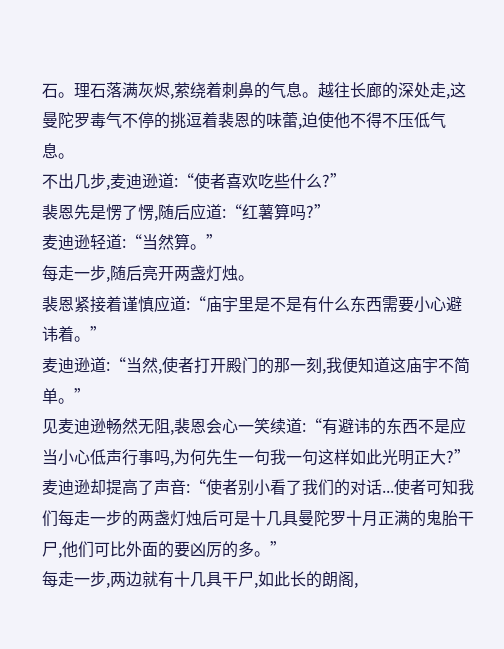石。理石落满灰烬,萦绕着刺鼻的气息。越往长廊的深处走,这曼陀罗毒气不停的挑逗着裴恩的味蕾,迫使他不得不压低气息。
不出几步,麦迪逊道:“使者喜欢吃些什么?”
裴恩先是愣了愣,随后应道:“红薯算吗?”
麦迪逊轻道:“当然算。”
每走一步,随后亮开两盏灯烛。
裴恩紧接着谨慎应道:“庙宇里是不是有什么东西需要小心避讳着。”
麦迪逊道:“当然,使者打开殿门的那一刻,我便知道这庙宇不简单。”
见麦迪逊畅然无阻,裴恩会心一笑续道:“有避讳的东西不是应当小心低声行事吗,为何先生一句我一句这样如此光明正大?”
麦迪逊却提高了声音:“使者别小看了我们的对话...使者可知我们每走一步的两盏灯烛后可是十几具曼陀罗十月正满的鬼胎干尸,他们可比外面的要凶厉的多。”
每走一步,两边就有十几具干尸,如此长的朗阁,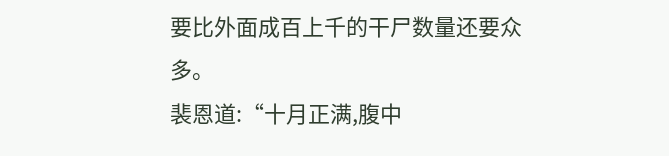要比外面成百上千的干尸数量还要众多。
裴恩道:“十月正满,腹中